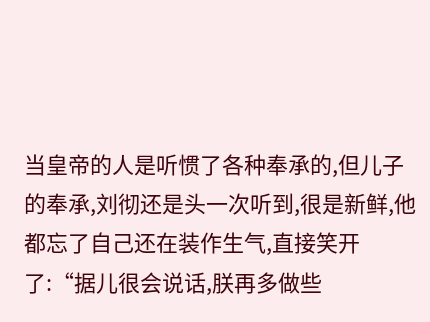当皇帝的人是听惯了各种奉承的,但儿子的奉承,刘彻还是头一次听到,很是新鲜,他都忘了自己还在装作生气,直接笑开了:“据儿很会说话,朕再多做些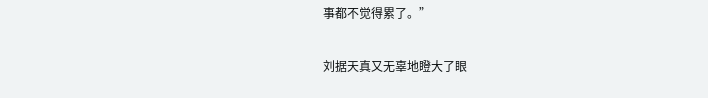事都不觉得累了。”

刘据天真又无辜地瞪大了眼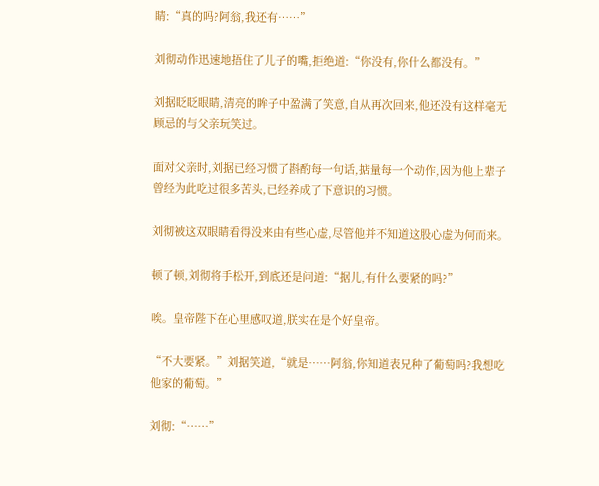睛:“真的吗?阿翁,我还有……”

刘彻动作迅速地捂住了儿子的嘴,拒绝道:“你没有,你什么都没有。”

刘据眨眨眼睛,清亮的眸子中盈满了笑意,自从再次回来,他还没有这样毫无顾忌的与父亲玩笑过。

面对父亲时,刘据已经习惯了斟酌每一句话,掂量每一个动作,因为他上辈子曾经为此吃过很多苦头,已经养成了下意识的习惯。

刘彻被这双眼睛看得没来由有些心虚,尽管他并不知道这股心虚为何而来。

顿了顿,刘彻将手松开,到底还是问道:“据儿,有什么要紧的吗?”

唉。皇帝陛下在心里感叹道,朕实在是个好皇帝。

“不大要紧。”刘据笑道,“就是……阿翁,你知道表兄种了葡萄吗?我想吃他家的葡萄。”

刘彻:“……”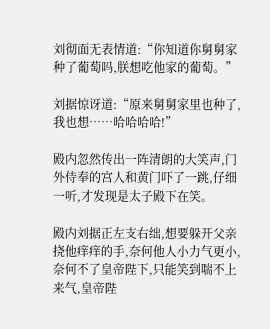刘彻面无表情道:“你知道你舅舅家种了葡萄吗,朕想吃他家的葡萄。”

刘据惊讶道:“原来舅舅家里也种了,我也想……哈哈哈哈!”

殿内忽然传出一阵清朗的大笑声,门外侍奉的宫人和黄门吓了一跳,仔细一听,才发现是太子殿下在笑。

殿内刘据正左支右绌,想要躲开父亲挠他痒痒的手,奈何他人小力气更小,奈何不了皇帝陛下,只能笑到喘不上来气,皇帝陛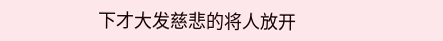下才大发慈悲的将人放开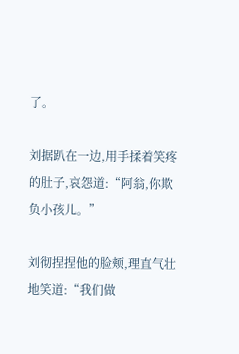了。

刘据趴在一边,用手揉着笑疼的肚子,哀怨道:“阿翁,你欺负小孩儿。”

刘彻捏捏他的脸颊,理直气壮地笑道:“我们做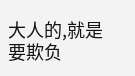大人的,就是要欺负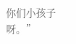你们小孩子呀。”